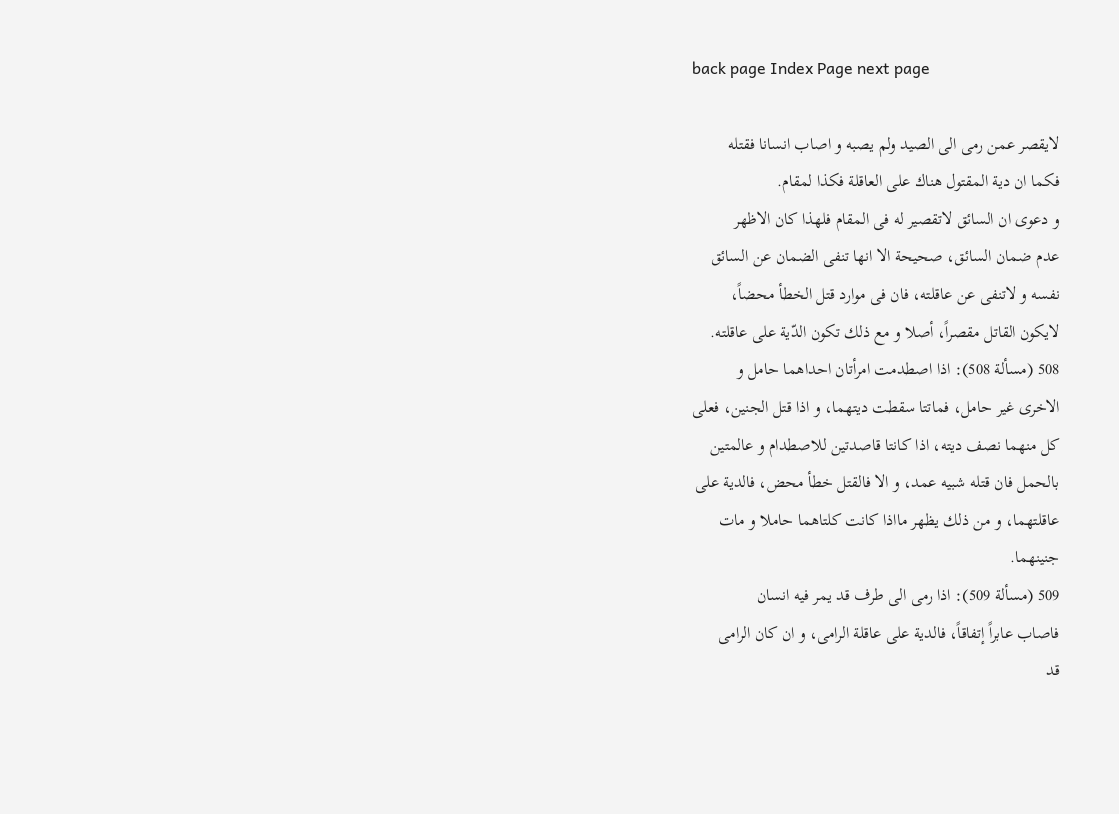back page Index Page next page

لايقصر عمن رمى الى الصيد ولم يصبه و اصاب انسانا فقتله
فكما ان دية المقتول هناك على العاقلة فكذا لمقام.
و دعوى ان السائق لاتقصير له فى المقام فلهذا كان الاظهر
عدم ضمان السائق، صحيحة الا انها تنفى الضمان عن السائق
نفسه و لاتنفى عن عاقلته، فان فى موارد قتل الخطأ محضاً،
لايكون القاتل مقصراً، أصلا و مع ذلك تكون الدّية على عاقلته.
508 (مسألة 508): اذا اصطدمت امرأتان احداهما حامل و
الاخرى غير حامل، فماتتا سقطت ديتهما، و اذا قتل الجنين، فعلى
كل منهما نصف ديته، اذا كانتا قاصدتين للاصطدام و عالمتين
بالحمل فان قتله شبيه عمد، و الا فالقتل خطأ محض، فالدية على
عاقلتهما، و من ذلك يظهر مااذا كانت كلتاهما حاملا و مات
جنينهما.
509 (مسألة 509): اذا رمى الى طرف قد يمر فيه انسان
فاصاب عابراً إتفاقاً، فالدية على عاقلة الرامى، و ان كان الرامى
قد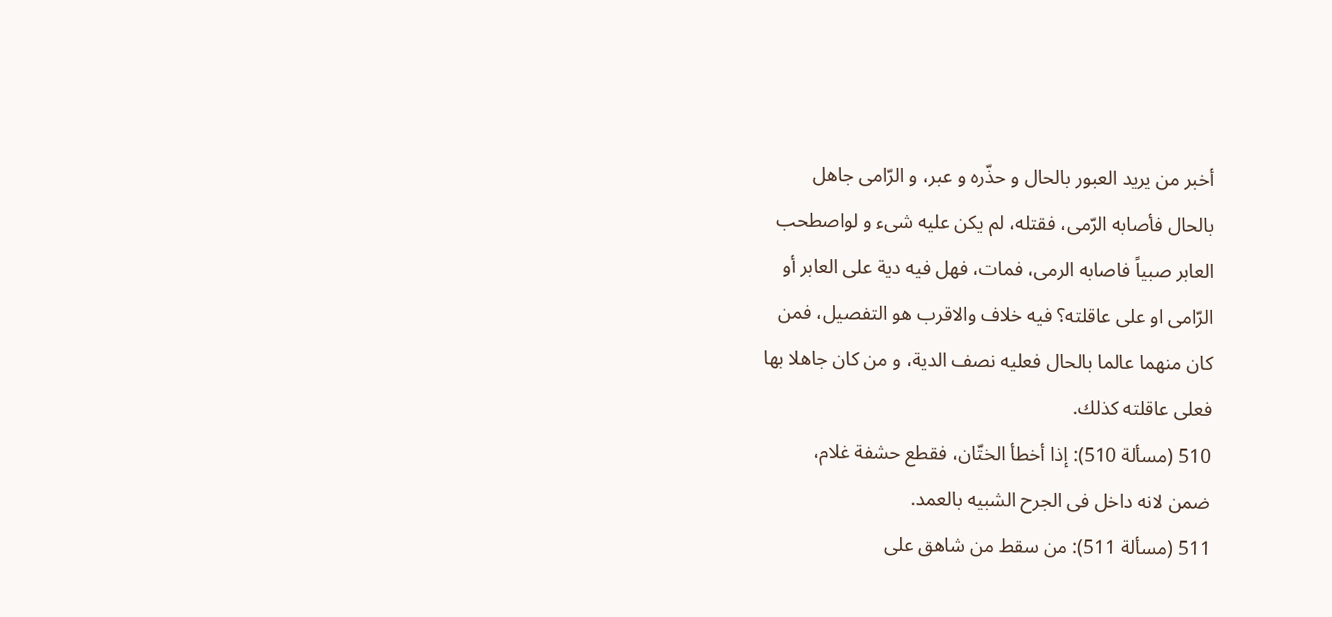أخبر من يريد العبور بالحال و حذّره و عبر، و الرّامى جاهل
بالحال فأصابه الرّمى، فقتله، لم يكن عليه شىء و لواصطحب
العابر صبياً فاصابه الرمى، فمات، فهل فيه دية على العابر أو
الرّامى او على عاقلته؟ فيه خلاف والاقرب هو التفصيل، فمن
كان منهما عالما بالحال فعليه نصف الدية، و من كان جاهلا بها
فعلى عاقلته كذلك.
510 (مسألة 510): إذا أخطأ الختّان، فقطع حشفة غلام،
ضمن لانه داخل فى الجرح الشبيه بالعمد.
511 (مسألة 511): من سقط من شاهق على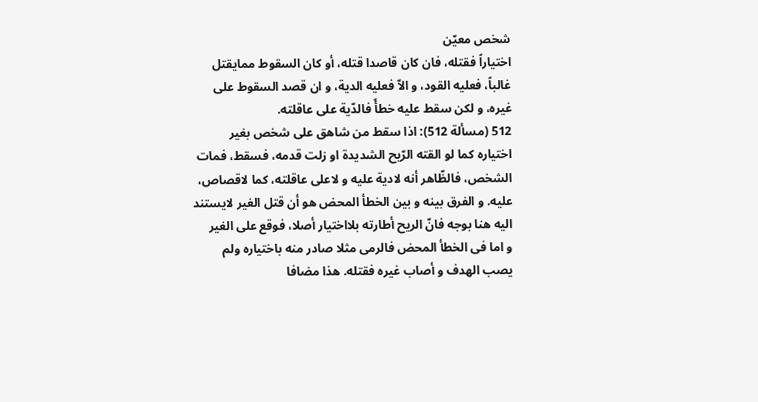شخص معيّن
اختياراً فقتله، فان كان قاصدا قتله، أو كان السقوط ممايقتل
غالباً، فعليه القود، و الاّ فعليه الدية، و ان قصد السقوط على
غيره، و لكن سقط عليه خطأً فالدّية على عاقلته.
512 (مسألة 512): اذا سقط من شاهق على شخص بغير
اختياره كما لو القته الرّيح الشديدة او زلت قدمه، فسقط، فمات
الشخص، فالظّاهر أنه لادية عليه و لاعلى عاقلته، كما لاقصاص،
عليه. و الفرق بينه و بين الخطأ المحض هو أن قتل الغير لايستند
اليه هنا بوجه فانّ الريح أطارته بلااختيار أصلا، فوقع على الغير
و اما فى الخطأ المحض فالرمى مثلا صادر منه باختياره ولم
يصب الهدف و أصاب غيره فقتله. هذا مضافا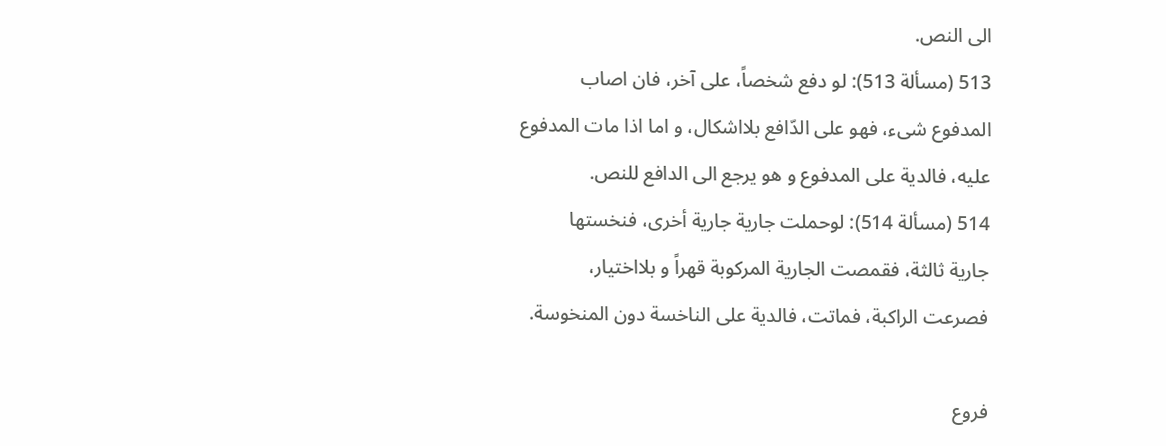الى النص.
513 (مسألة 513): لو دفع شخصاً، على آخر، فان اصاب
المدفوع شىء، فهو على الدّافع بلااشكال، و اما اذا مات المدفوع
عليه، فالدية على المدفوع و هو يرجع الى الدافع للنص.
514 (مسألة 514): لوحملت جارية جارية أخرى، فنخستها
جارية ثالثة، فقمصت الجارية المركوبة قهراً و بلااختيار،
فصرعت الراكبة، فماتت، فالدية على الناخسة دون المنخوسة.

فروع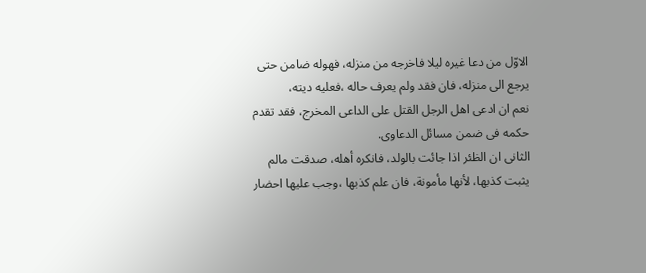الاوّل من دعا غيره ليلا فاخرجه من منزله، فهوله ضامن حتى
يرجع الى منزله، فان فقد ولم يعرف حاله ،فعليه ديته،
نعم ان ادعى اهل الرجل القتل على الداعى المخرج، فقد تقدم
حكمه فى ضمن مسائل الدعاوى.
الثانى ان الظئر اذا جائت بالولد، فانكره أهله، صدقت مالم
يثبت كذبها، لأنها مأمونة، فان علم كذبها ،وجب عليها احضار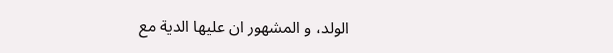الولد، و المشهور ان عليها الدية مع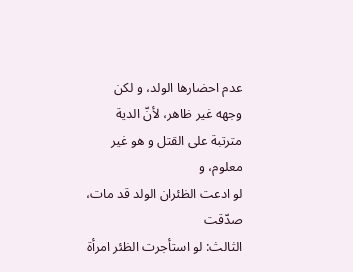عدم احضارها الولد، و لكن
وجهه غير ظاهر، لأنّ الدية مترتبة على القتل و هو غير معلوم، و
لو ادعت الظئران الولد قد مات، صدّقت
الثالث: لو استأجرت الظئر امرأة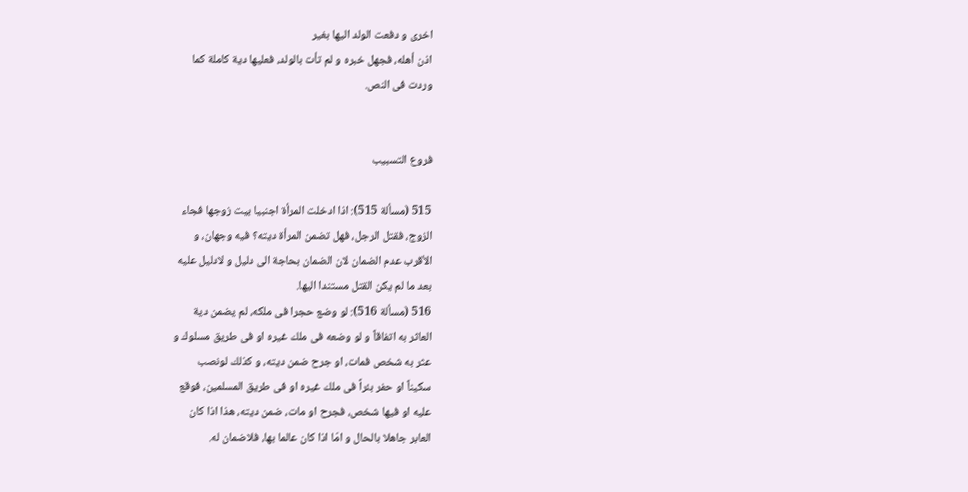اخرى و دفعت الولد اليها بغير
اذن أهله، فجهل خبره و لم تأت بالولد، فعليها دية كاملة كما
وردت فى النص.


فروع التسبيب

515 (مسألة 515): اذا ادخلت المرأة اجنبيا بيت زوجها فجاء
الزوج، فقتل الرجل، فهل تضمن المرأة ديته؟ فيه وجهان، و
الأقرب عدم الضمان لان الضمان بحاجة الى دليل و لادليل عليه
بعد ما لم يكن القتل مستندا اليها.
516 (مسألة 516): لو وضع حجرا فى ملكه، لم يضمن دية
العاثر به اتفاقاً و لو وضعه فى ملك غيره او فى طريق مسلوك و
عثر به شخص فمات، او جرح ضمن ديته، و كذلك لونصب
سكيناً او حفر بئراً فى ملك غيره او فى طريق المسلمين، فوقع
عليه او فيها شخص، فجرح او مات، ضمن ديته، هذا اذا كان
العابر جاهلا بالحال و امّا اذا كان عالما بها، فلاضمان له.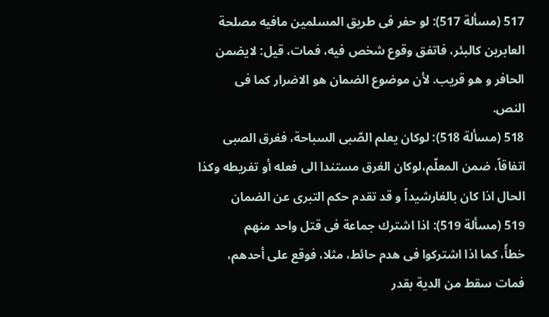517 (مسألة 517): لو حفر فى طريق المسلمين مافيه مصلحة
العابرين كالبئر، فاتفق وقوع شخص فيه، فمات، قيل: لايضمن
الحافر و هو قريب. لأن موضوع الضمان هو الاضرار كما فى
النص.
518 (مسألة 518): لوكان يعلم الصّبى السباحة، فغرق الصبى
اتفاقاً، ضمن المعلّم،لوكان الغرق مستندا الى فعله أو تفريطه وكذا
الحال اذا كان بالغارشيداً و قد تقدم حكم التبرى عن الضمان
519 (مسألة 519): اذا اشترك جماعة فى قتل واحد منهم
خطأً، كما اذا اشتركوا فى هدم حائط، مثلا، فوقع على أحدهم،
فمات سقط من الدية بقدر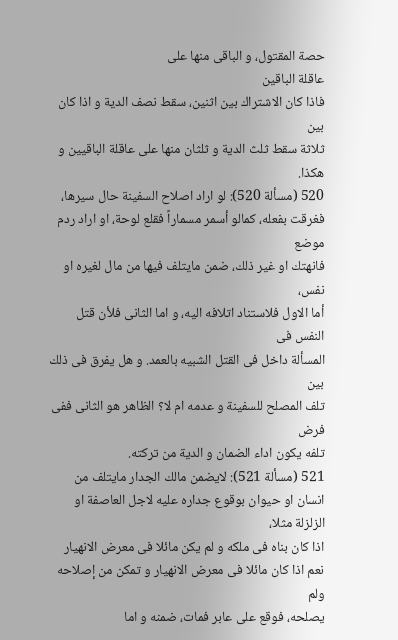حصة المقتول، و الباقى منها على
عاقلة الباقين
فاذا كان الاشتراك بين اثنين، سقط نصف الدية و اذا كان بين
ثلاثة سقط ثلث الدية و ثلثان منها على عاقلة الباقيين و هكذا.
520 (مسألة 520): لو اراد اصلاح السفينة حال سيرها،
فغرقت بفعله، كمالو أسمر مسماراً فقلع لوحة، او اراد ردم موضع
فانهتك او غير ذلك، ضمن مايتلف فيها من مال لغيره او نفس،
أما الاول فلاستناد اتلافه اليه، و اما الثانى فلأن قتل النفس فى
المسألة داخل فى القتل الشبيه بالعمد. و هل يفرق فى ذلك بين
تلف المصلح للسفينة و عدمه ام لا؟ الظاهر هو الثانى ففى فرض
تلفه يكون اداء الضمان و الدية من تركته.
521 (مسألة 521): لايضمن مالك الجدار مايتلف من
انسان او حيوان بوقوع جداره عليه لاجل العاصفة او الزلزلة مثلا،
اذا كان بناه فى ملكه و لم يكن مائلا فى معرض الانهيار
نعم اذا كان مائلا فى معرض الانهيار و تمكن من إصلاحه ولم
يصلحه، فوقع على عابر فمات، ضمنه و اما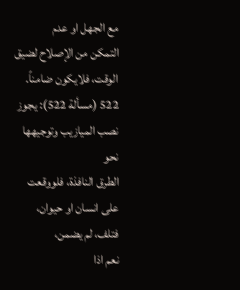مع الجهل او عدم
التمكن من الإصلاح لضيق الوقت، فلايكون ضامناً.
522 (مسألة 522): يجوز نصب الميازيب وتوجيهها نحو
الطرق النافذة، فلووقعت على انسان او حيوان، فتلف، لم يضمن،
نعم اذا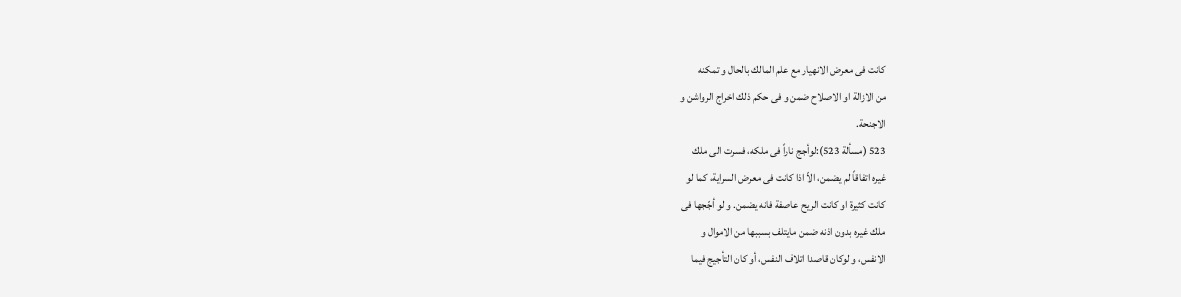كانت فى معرض الانهيار مع علم المالك بالحال و تمكنه
من الازالة او الاصلاح ضمن و فى حكم ذلك اخراج الرواشن و
الاجنحة.
523 (مسألة 523):لوأجج ناراً فى ملكه، فسرت الى ملك
غيره اتفاقاً لم يضمن، الاّ اذا كانت فى معرض السراية، كما لو
كانت كثيرة او كانت الريح عاصفة فانه يضمن. و لو أجّجها فى
ملك غيره بدون اذنه ضمن مايتلف بسببها من الاموال و
الانفس، و لوكان قاصدا اتلاف النفس، أو كان التأجيج فيما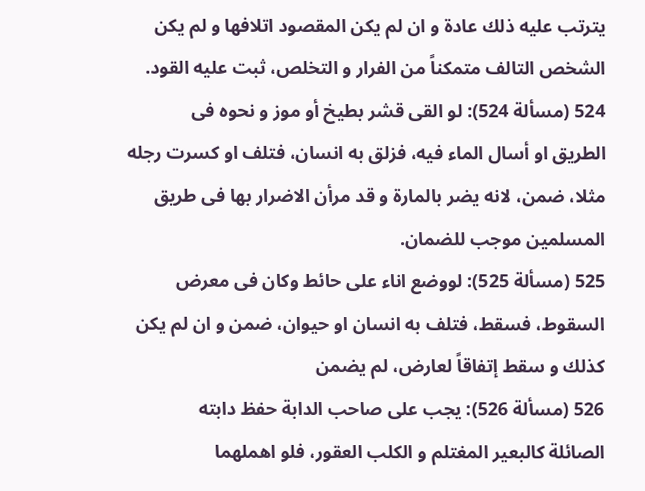يترتب عليه ذلك عادة و ان لم يكن المقصود اتلافها و لم يكن
الشخص التالف متمكناً من الفرار و التخلص، ثبت عليه القود.
524 (مسألة 524): لو القى قشر بطيخ أو موز و نحوه فى
الطريق او أسال الماء فيه، فزلق به انسان، فتلف او كسرت رجله
مثلا، ضمن، لانه يضر بالمارة و قد مرأن الاضرار بها فى طريق
المسلمين موجب للضمان.
525 (مسألة 525): لووضع اناء على حائط وكان فى معرض
السقوط، فسقط، فتلف به انسان او حيوان، ضمن و ان لم يكن
كذلك و سقط إتفاقاً لعارض، لم يضمن
526 (مسألة 526): يجب على صاحب الدابة حفظ دابته
الصائلة كالبعير المغتلم و الكلب العقور، فلو اهملهما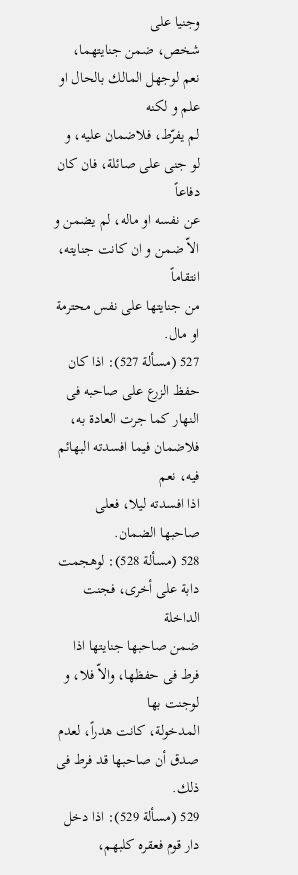وجنيا على
شخص، ضمن جنايتهما، نعم لوجهل المالك بالحال او علم و لكنه
لم يفرّط، فلاضمان عليه، و لو جنى على صائلة، فان كان دفاعاً
عن نفسه او ماله، لم يضمن و الاّ ضمن و ان كانت جنايته، انتقاماً
من جنايتها على نفس محترمة او مال.
527 (مسألة 527): اذا كان حفظ الزرع على صاحبه فى
النهار كما جرت العادة به، فلاضمان فيما افسدته البهائم فيه، نعم
اذا افسدته ليلا، فعلى صاحبها الضمان.
528 (مسألة 528): لوهجمت دابة على أخرى، فجنت الداخلة
ضمن صاحبها جنايتها اذا فرط فى حفظها، والاّ فلا، و لوجنت بها
المدخولة، كانت هدراً، لعدم صدق أن صاحبها قد فرط فى ذلك.
529 (مسألة 529): اذا دخل دار قوم فعقره كلبهم،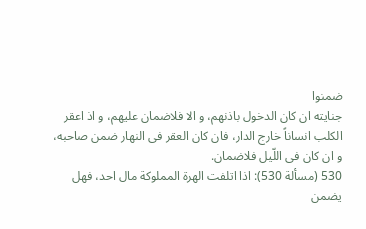ضمنوا
جنايته ان كان الدخول باذنهم، و الا فلاضمان عليهم، و اذ اعقر
الكلب انساناً خارج الدار، فان كان العقر فى النهار ضمن صاحبه،
و ان كان فى اللّيل فلاضمان.
530 (مسألة 530): اذا اتلفت الهرة المملوكة مال احد، فهل
يضمن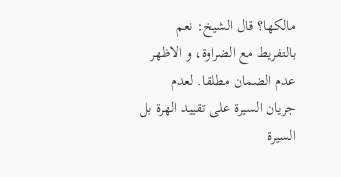مالكها؟ قال الشيخ: نعم بالتفريط مع الضراوة، و الاظهر
عدم الضمان مطلقا. لعدم جريان السيرة على تقييد الهرة بل
السيرة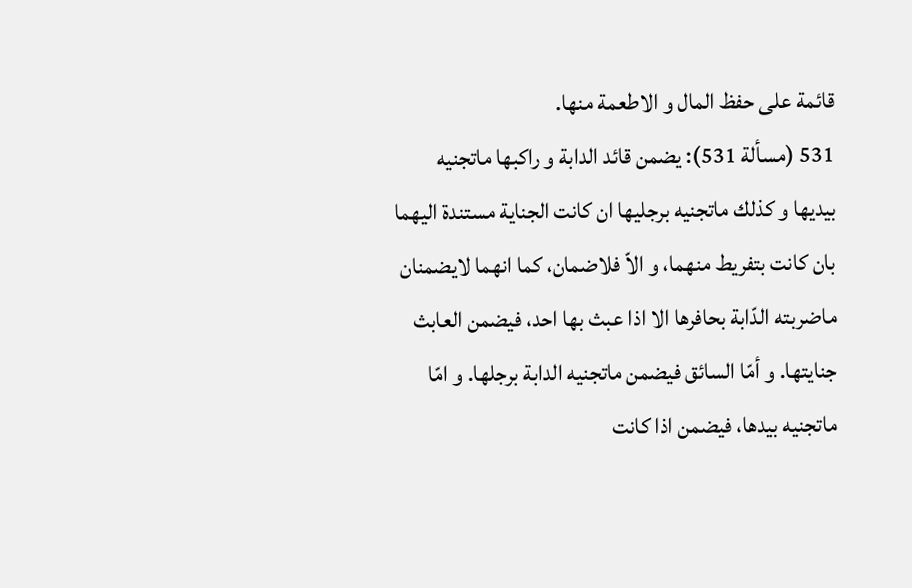قائمة على حفظ المال و الاطعمة منها.
531 (مسألة 531): يضمن قائد الدابة و راكبها ماتجنيه
بيديها و كذلك ماتجنيه برجليها ان كانت الجناية مستندة اليهما
بان كانت بتفريط منهما، و الاّ فلاضمان، كما انهما لايضمنان
ماضربته الدّابة بحافرها الا اذا عبث بها احد، فيضمن العابث
جنايتها. و أمّا السائق فيضمن ماتجنيه الدابة برجلها. و امّا
ماتجنيه بيدها، فيضمن اذا كانت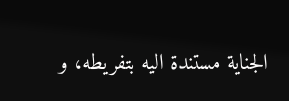الجناية مستندة اليه بتفريطه، و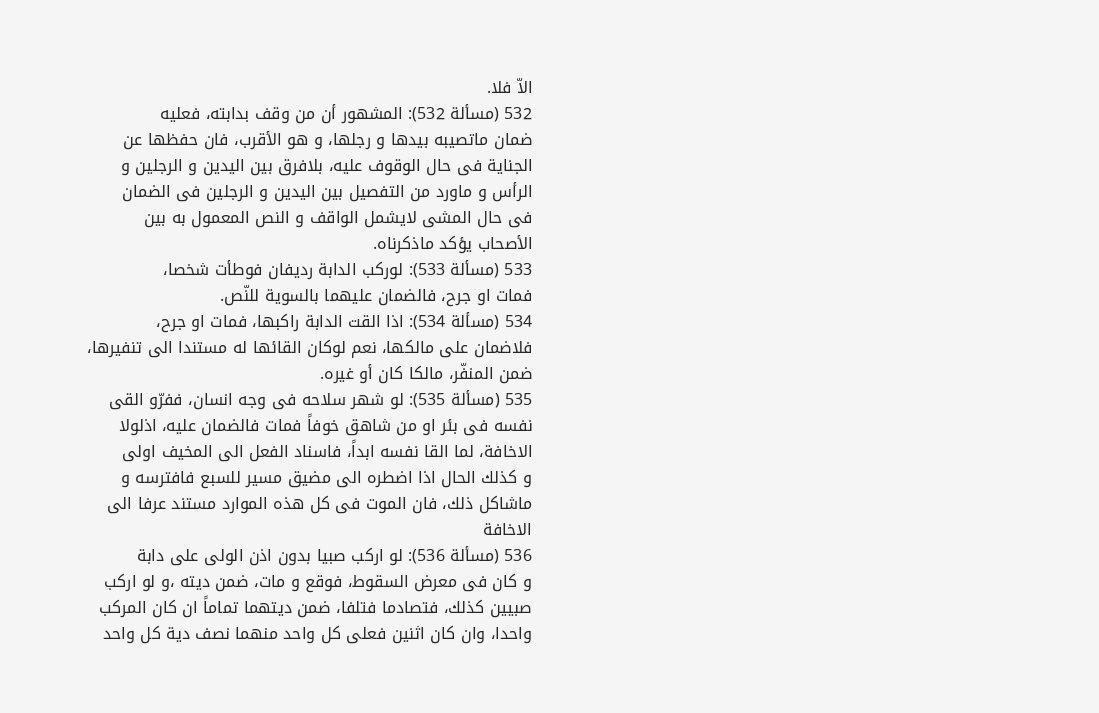الاّ فلا.
532 (مسألة 532): المشهور أن من وقف بدابته، فعليه
ضمان ماتصيبه بيدها و رجلها، و هو الأقرب، فان حفظها عن
الجناية فى حال الوقوف عليه، بلافرق بين اليدين و الرجلين و
الرأس و ماورد من التفصيل بين اليدين و الرجلين فى الضمان
فى حال المشى لايشمل الواقف و النص المعمول به بين
الأصحاب يؤكد ماذكرناه.
533 (مسألة 533): لوركب الدابة رديفان فوطأت شخصا،
فمات او جرح، فالضمان عليهما بالسوية للنّص.
534 (مسألة 534): اذا القت الدابة راكبها، فمات او جرح،
فلاضمان على مالكها، نعم لوكان القائها له مستندا الى تنفيرها،
ضمن المنفّر، مالكا كان أو غيره.
535 (مسألة 535): لو شهر سلاحه فى وجه انسان، ففرّو القى
نفسه فى بئر او من شاهق خوفاً فمات فالضمان عليه، اذلولا
الاخافة، لما القا نفسه ابداً، فاسناد الفعل الى المخيف اولى
و كذلك الحال اذا اضطره الى مضيق مسير للسبع فافترسه و
ماشاكل ذلك، فان الموت فى كل هذه الموارد مستند عرفا الى
الاخافة
536 (مسألة 536): لو اركب صبيا بدون اذن الولى على دابة
و كان فى معرض السقوط، فوقع و مات، ضمن ديته ،و لو اركب
صبيين كذلك، فتصادما فتلفا، ضمن ديتهما تماماً ان كان المركب
واحدا، وان كان اثنين فعلى كل واحد منهما نصف دية كل واحد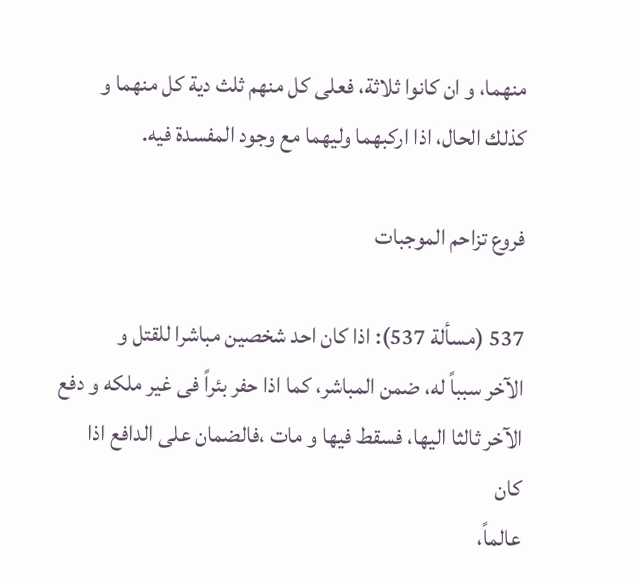منهما، و ان كانوا ثلاثة، فعلى كل منهم ثلث دية كل منهما و
كذلك الحال، اذا اركبهما وليهما مع وجود المفسدة فيه.

فروع تزاحم الموجبات

537 (مسألة 537): اذا كان احد شخصين مباشرا للقتل و
الآخر سبباً له، ضمن المباشر، كما اذا حفر بئراً فى غير ملكه و دفع
الآخر ثالثا اليها، فسقط فيها و مات ،فالضمان على الدافع اذا كان
عالماً،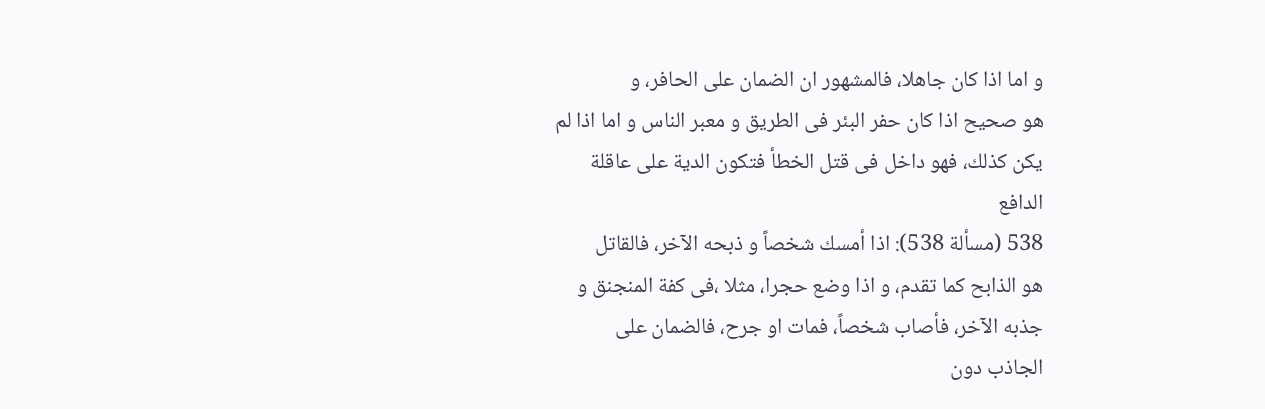و اما اذا كان جاهلا، فالمشهور ان الضمان على الحافر، و
هو صحيح اذا كان حفر البئر فى الطريق و معبر الناس و اما اذا لم
يكن كذلك، فهو داخل فى قتل الخطأ فتكون الدية على عاقلة
الدافع
538 (مسألة 538): اذا أمسك شخصاً و ذبحه الآخر، فالقاتل
هو الذابح كما تقدم، و اذا وضع حجرا، مثلا ،فى كفة المنجنق و
جذبه الآخر، فأصاب شخصاً، فمات او جرح، فالضمان على
الجاذب دون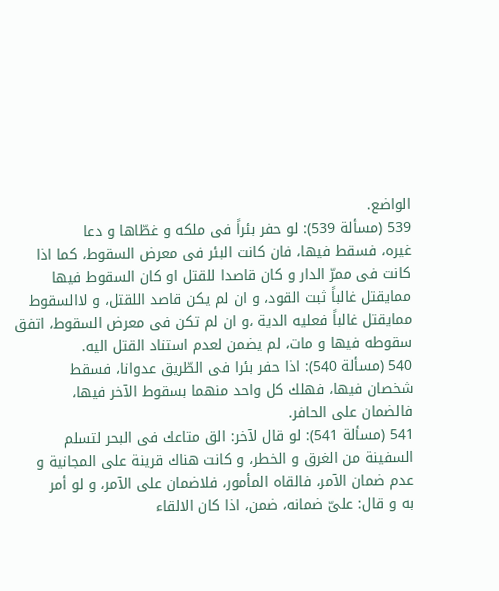الواضع.
539 (مسألة 539): لو حفر بئراً فى ملكه و غطّاها و دعا
غيره، فسقط فيها، فان كانت البئر فى معرض السقوط، كما اذا
كانت فى ممرّ الدار و كان قاصدا للقتل او كان السقوط فيها
ممايقتل غالباً ثبت القود، و ان لم يكن قاصد اللقتل، و لاالسقوط
ممايقتل غالباً فعليه الدية ،و ان لم تكن فى معرض السقوط، اتفق
سقوطه فيها و مات، لم يضمن لعدم استناد القتل اليه.
540 (مسألة 540): اذا حفر بئرا فى الطّريق عدوانا، فسقط
شخصان فيها، فهلك كل واحد منهما بسقوط الآخر فيها،
فالضمان على الحافر.
541 (مسألة 541): لو قال لآخر: الق متاعك فى البحر لتسلم
السفينة من الغرق و الخطر، و كانت هناك قرينة على المجانية و
عدم ضمان الآمر، فالقاه المأمور، فلاضمان على الآمر، و لو أمر
به و قال: علىّ ضمانه، ضمن، اذا كان الالقاء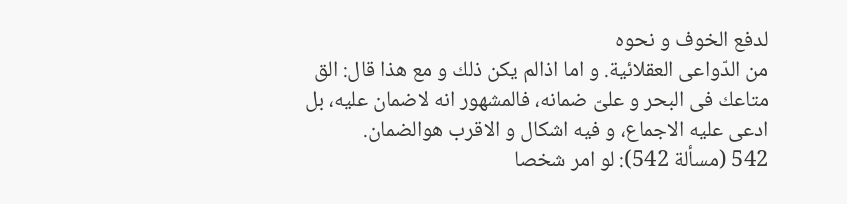لدفع الخوف و نحوه
من الدّواعى العقلائية. و اما اذالم يكن ذلك و مع هذا قال: الق
متاعك فى البحر و علىّ ضمانه، فالمشهور انه لاضمان عليه، بل
ادعى عليه الاجماع، و فيه اشكال و الاقرب هوالضمان.
542 (مسألة 542): لو امر شخصا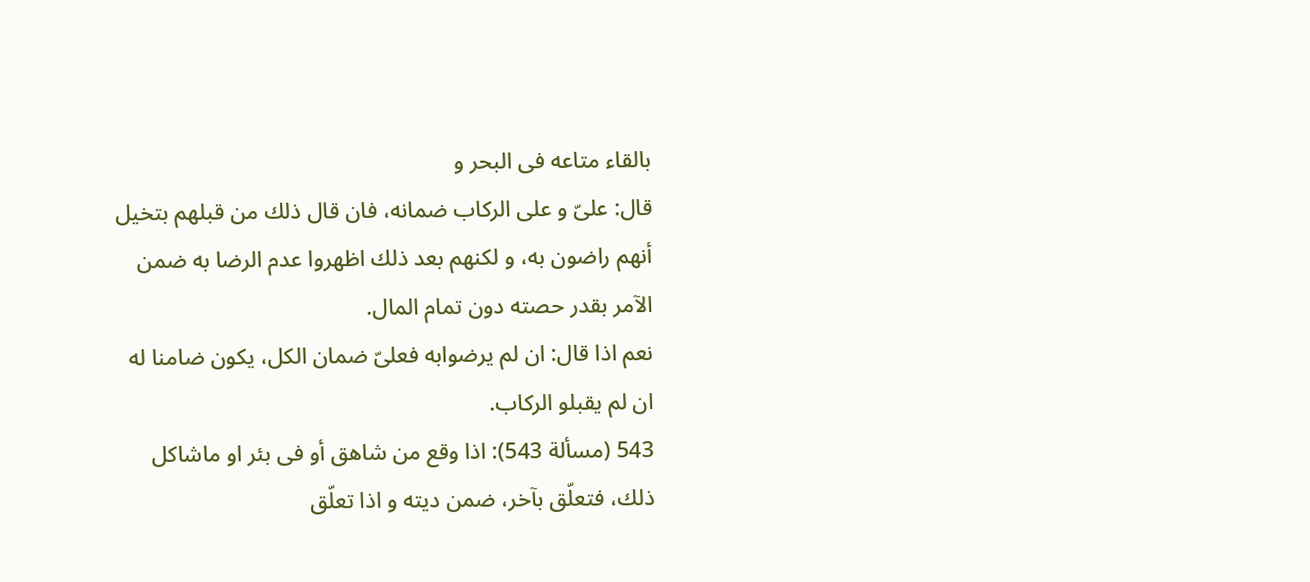بالقاء متاعه فى البحر و
قال: علىّ و على الركاب ضمانه، فان قال ذلك من قبلهم بتخيل
أنهم راضون به، و لكنهم بعد ذلك اظهروا عدم الرضا به ضمن
الآمر بقدر حصته دون تمام المال.
نعم اذا قال: ان لم يرضوابه فعلىّ ضمان الكل، يكون ضامنا له
ان لم يقبلو الركاب.
543 (مسألة 543): اذا وقع من شاهق أو فى بئر او ماشاكل
ذلك، فتعلّق بآخر، ضمن ديته و اذا تعلّق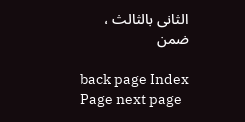الثانى بالثالث ، ضمن

back page Index Page next page